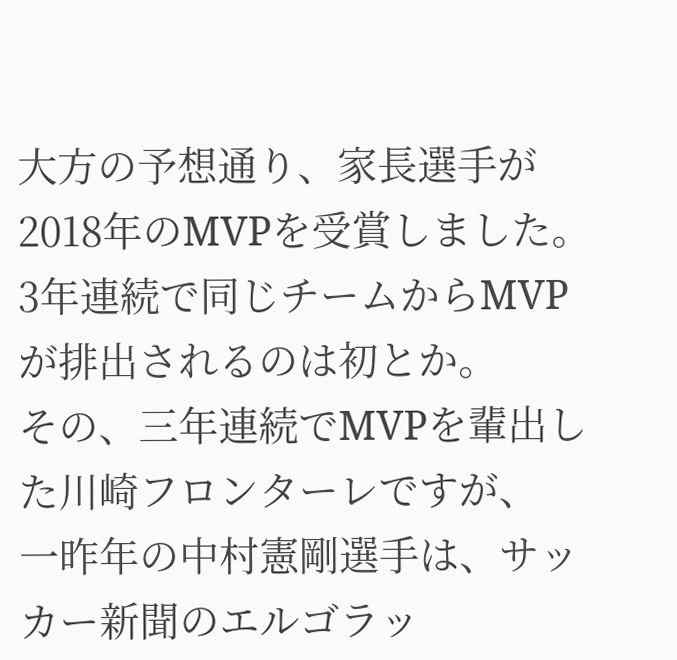大方の予想通り、家長選手が2018年のMVPを受賞しました。
3年連続で同じチームからMVPが排出されるのは初とか。
その、三年連続でMVPを輩出した川崎フロンターレですが、
一昨年の中村憲剛選手は、サッカー新聞のエルゴラッ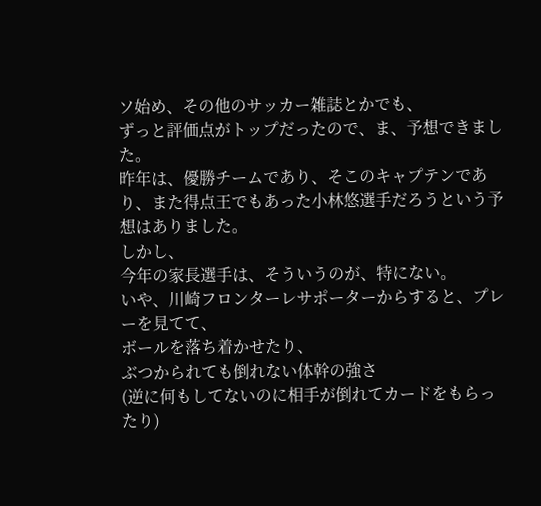ソ始め、その他のサッカー雑誌とかでも、
ずっと評価点がトップだったので、ま、予想できました。
昨年は、優勝チームであり、そこのキャプテンであり、また得点王でもあった小林悠選手だろうという予想はありました。
しかし、
今年の家長選手は、そういうのが、特にない。
いや、川崎フロンターレサポーターからすると、プレーを見てて、
ボールを落ち着かせたり、
ぶつかられても倒れない体幹の強さ
(逆に何もしてないのに相手が倒れてカードをもらったり)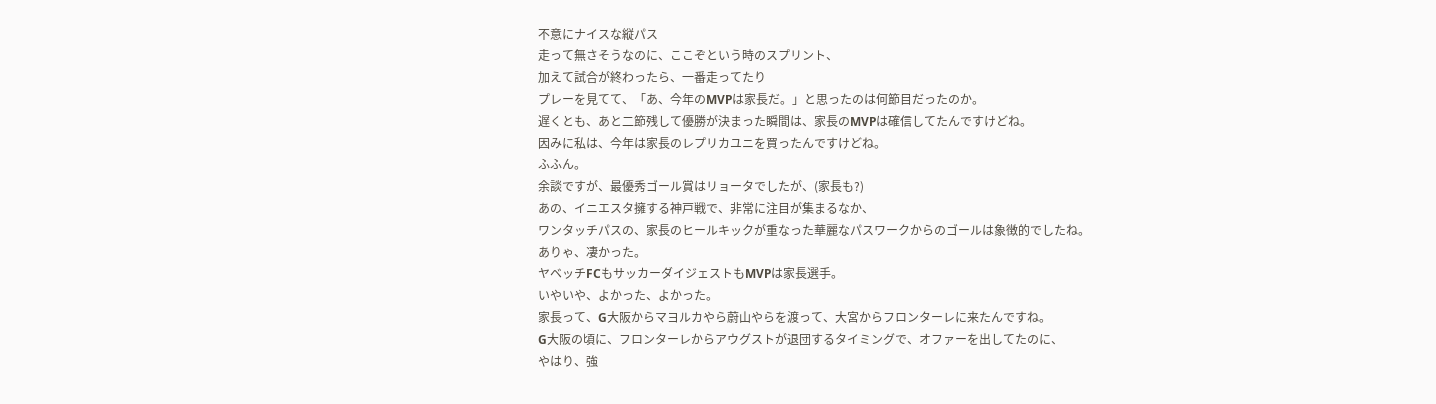不意にナイスな縦パス
走って無さそうなのに、ここぞという時のスプリント、
加えて試合が終わったら、一番走ってたり
プレーを見てて、「あ、今年のMVPは家長だ。」と思ったのは何節目だったのか。
遅くとも、あと二節残して優勝が決まった瞬間は、家長のMVPは確信してたんですけどね。
因みに私は、今年は家長のレプリカユニを買ったんですけどね。
ふふん。
余談ですが、最優秀ゴール賞はリョータでしたが、(家長も?)
あの、イニエスタ擁する神戸戦で、非常に注目が集まるなか、
ワンタッチパスの、家長のヒールキックが重なった華麗なパスワークからのゴールは象徴的でしたね。
ありゃ、凄かった。
ヤベッチFCもサッカーダイジェストもMVPは家長選手。
いやいや、よかった、よかった。
家長って、G大阪からマヨルカやら蔚山やらを渡って、大宮からフロンターレに来たんですね。
G大阪の頃に、フロンターレからアウグストが退団するタイミングで、オファーを出してたのに、
やはり、強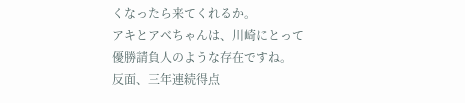くなったら来てくれるか。
アキとアベちゃんは、川崎にとって優勝請負人のような存在ですね。
反面、三年連続得点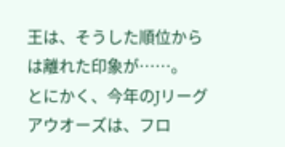王は、そうした順位からは離れた印象が……。
とにかく、今年のJリーグアウオーズは、フロ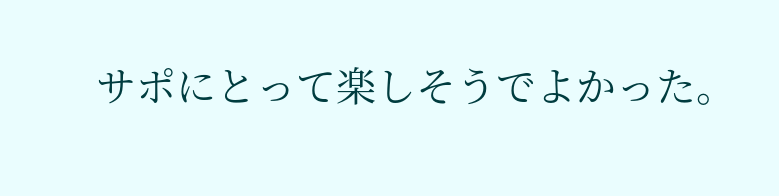サポにとって楽しそうでよかった。